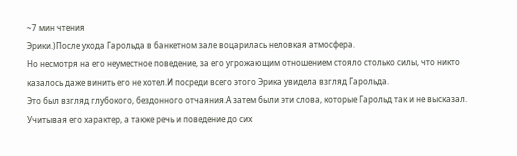~7 мин чтения
Эрики.)После ухода Гарольда в банкетном зале воцарилась неловкая атмосфера.
Но несмотря на его неуместное поведение, за его угрожающим отношением стояло столько силы, что никто казалось даже винить его не хотел.И посреди всего этого Эрика увидела взгляд Гарольда.
Это был взгляд глубокого, бездонного отчаяния.А затем были эти слова, которые Гарольд так и не высказал.
Учитывая его характер, а также речь и поведение до сих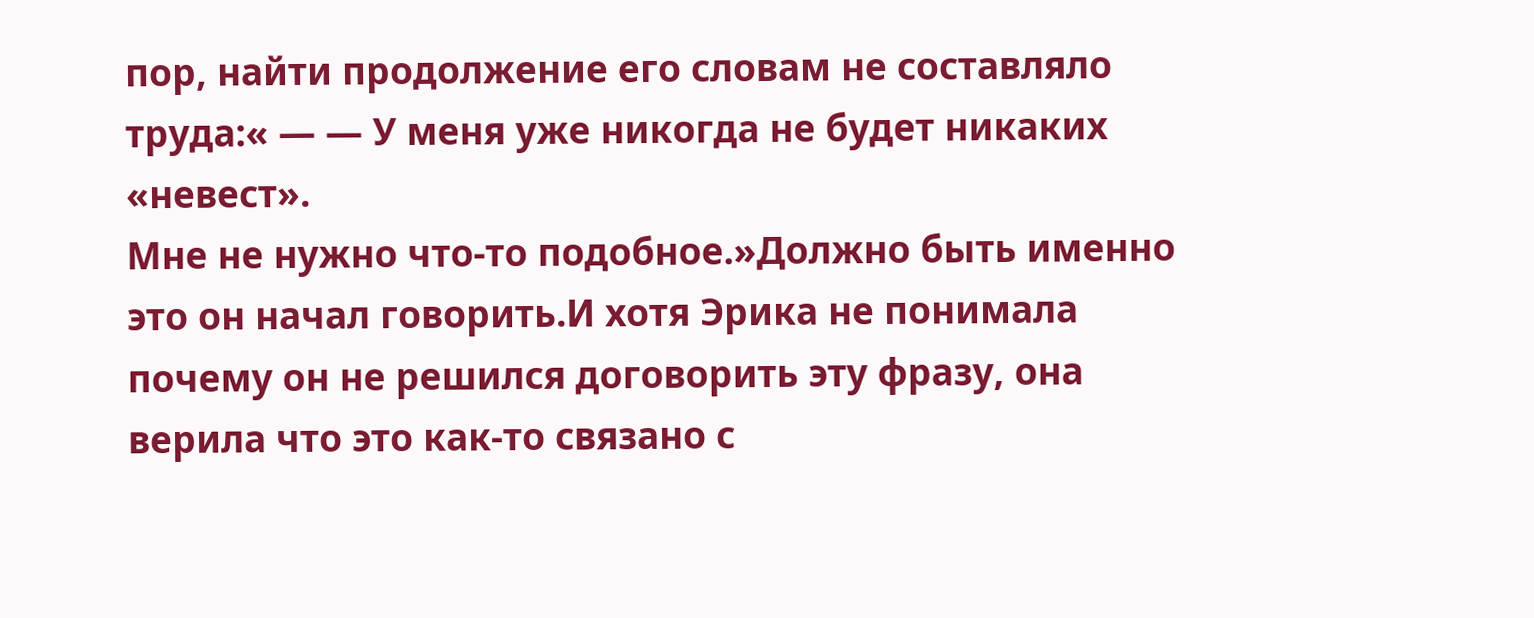пор, найти продолжение его словам не составляло труда:« — — У меня уже никогда не будет никаких «невест».
Мне не нужно что-то подобное.»Должно быть именно это он начал говорить.И хотя Эрика не понимала почему он не решился договорить эту фразу, она верила что это как-то связано с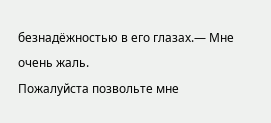безнадёжностью в его глазах.— Мне очень жаль.
Пожалуйста позвольте мне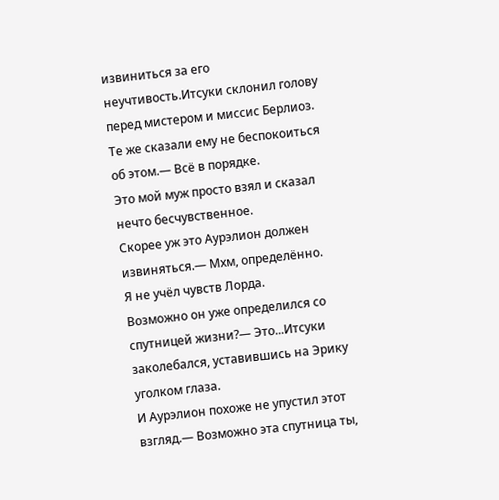извиниться за его неучтивость.Итсуки склонил голову перед мистером и миссис Берлиоз.
Те же сказали ему не беспокоиться об этом.— Всё в порядке.
Это мой муж просто взял и сказал нечто бесчувственное.
Скорее уж это Аурэлион должен извиняться.— Мхм, определённо.
Я не учёл чувств Лорда.
Возможно он уже определился со спутницей жизни?— Это...Итсуки заколебался, уставившись на Эрику уголком глаза.
И Аурэлион похоже не упустил этот взгляд.— Возможно эта спутница ты,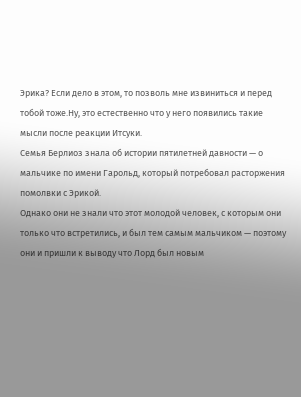Эрика? Если дело в этом, то позволь мне извиниться и перед тобой тоже.Ну, это естественно что у него появились такие мысли после реакции Итсуки.
Семья Берлиоз знала об истории пятилетней давности — о мальчике по имени Гарольд, который потребовал расторжения помолвки с Эрикой.
Однако они не знали что этот молодой человек, с которым они только что встретились, и был тем самым мальчиком — поэтому они и пришли к выводу что Лорд был новым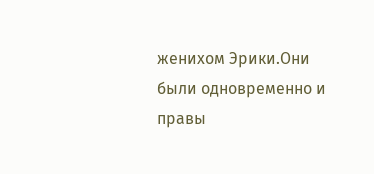женихом Эрики.Они были одновременно и правы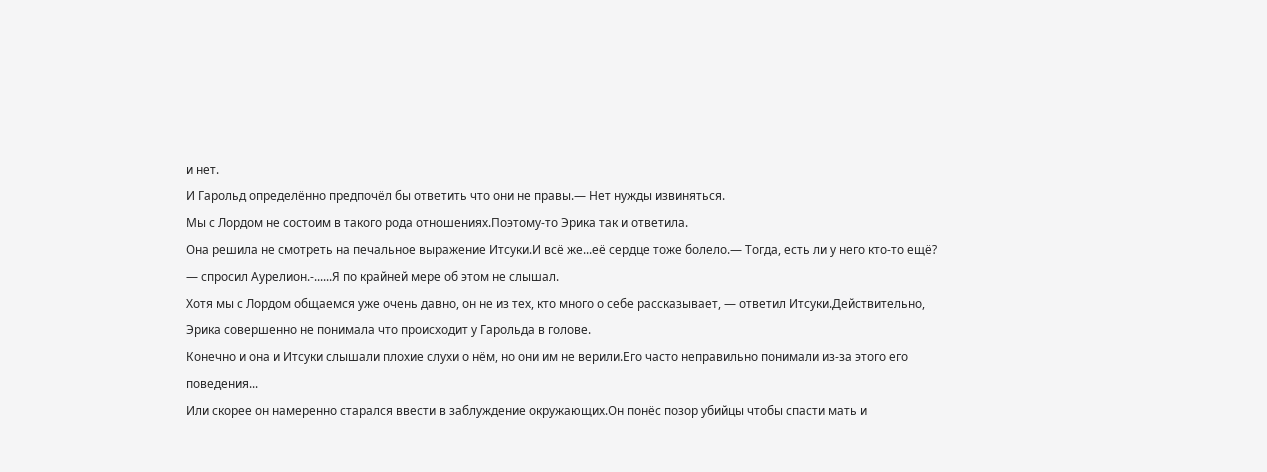и нет.
И Гарольд определённо предпочёл бы ответить что они не правы.— Нет нужды извиняться.
Мы с Лордом не состоим в такого рода отношениях.Поэтому-то Эрика так и ответила.
Она решила не смотреть на печальное выражение Итсуки.И всё же...её сердце тоже болело.— Тогда, есть ли у него кто-то ещё? — спросил Аурелион.-......Я по крайней мере об этом не слышал.
Хотя мы с Лордом общаемся уже очень давно, он не из тех, кто много о себе рассказывает, — ответил Итсуки.Действительно, Эрика совершенно не понимала что происходит у Гарольда в голове.
Конечно и она и Итсуки слышали плохие слухи о нём, но они им не верили.Его часто неправильно понимали из-за этого его поведения...
Или скорее он намеренно старался ввести в заблуждение окружающих.Он понёс позор убийцы чтобы спасти мать и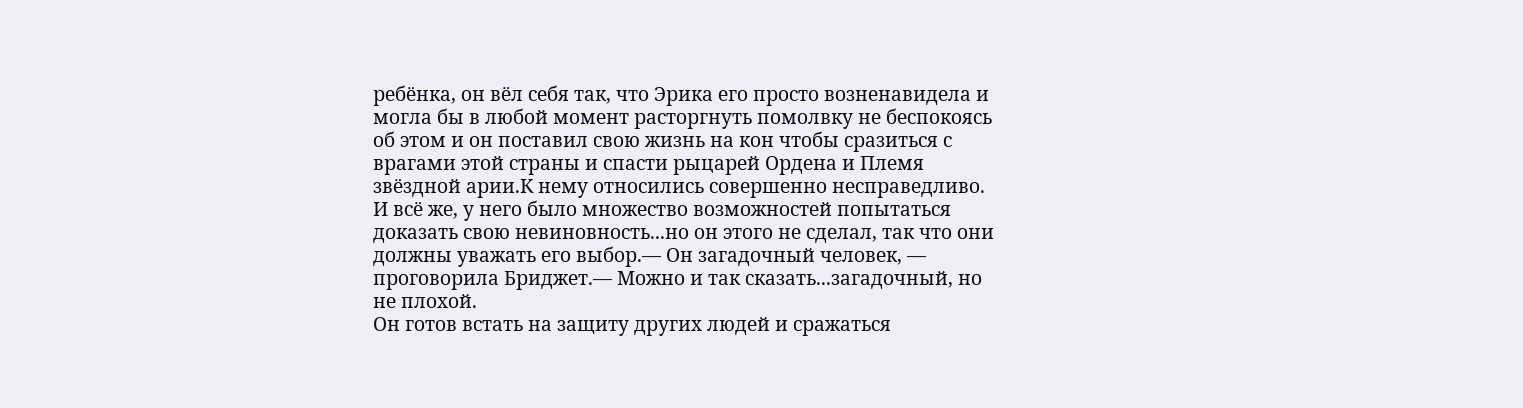ребёнка, он вёл себя так, что Эрика его просто возненавидела и могла бы в любой момент расторгнуть помолвку не беспокоясь об этом и он поставил свою жизнь на кон чтобы сразиться с врагами этой страны и спасти рыцарей Ордена и Племя звёздной арии.К нему относились совершенно несправедливо.
И всё же, у него было множество возможностей попытаться доказать свою невиновность...но он этого не сделал, так что они должны уважать его выбор.— Он загадочный человек, — проговорила Бриджет.— Можно и так сказать...загадочный, но не плохой.
Он готов встать на защиту других людей и сражаться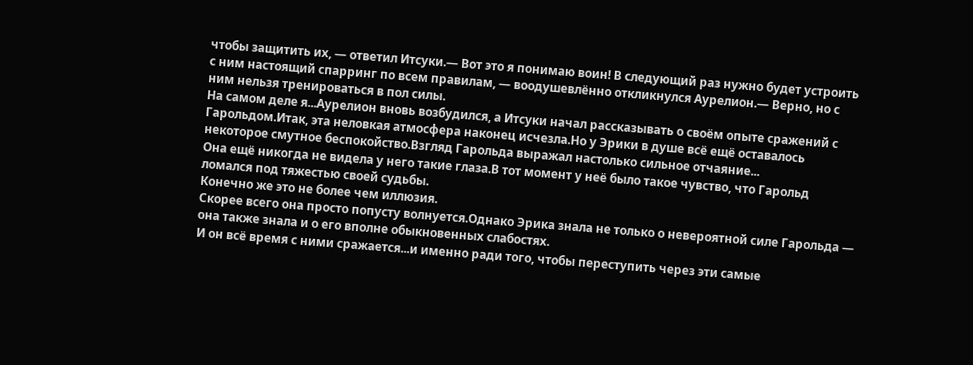чтобы защитить их, — ответил Итсуки.— Вот это я понимаю воин! В следующий раз нужно будет устроить с ним настоящий спарринг по всем правилам, — воодушевлённо откликнулся Аурелион.— Верно, но с ним нельзя тренироваться в пол силы.
На самом деле я...Аурелион вновь возбудился, а Итсуки начал рассказывать о своём опыте сражений с Гарольдом.Итак, эта неловкая атмосфера наконец исчезла.Но у Эрики в душе всё ещё оставалось некоторое смутное беспокойство.Взгляд Гарольда выражал настолько сильное отчаяние...
Она ещё никогда не видела у него такие глаза.В тот момент у неё было такое чувство, что Гарольд ломался под тяжестью своей судьбы.
Конечно же это не более чем иллюзия.
Скорее всего она просто попусту волнуется.Однако Эрика знала не только о невероятной силе Гарольда — она также знала и о его вполне обыкновенных слабостях.
И он всё время с ними сражается...и именно ради того, чтобы переступить через эти самые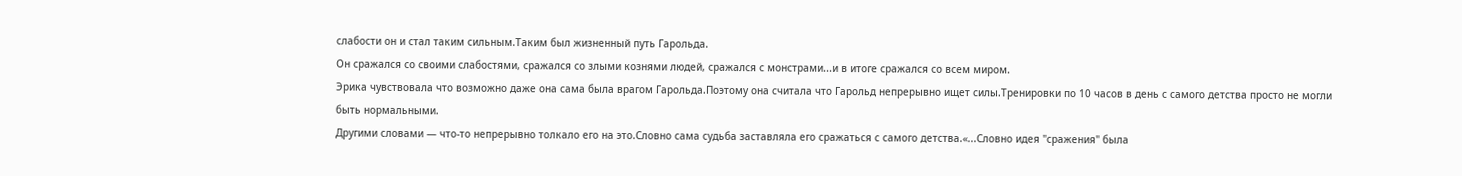слабости он и стал таким сильным.Таким был жизненный путь Гарольда.
Он сражался со своими слабостями, сражался со злыми кознями людей, сражался с монстрами...и в итоге сражался со всем миром.
Эрика чувствовала что возможно даже она сама была врагом Гарольда.Поэтому она считала что Гарольд непрерывно ищет силы.Тренировки по 10 часов в день с самого детства просто не могли быть нормальными.
Другими словами — что-то непрерывно толкало его на это.Словно сама судьба заставляла его сражаться с самого детства.«...Словно идея "сражения" была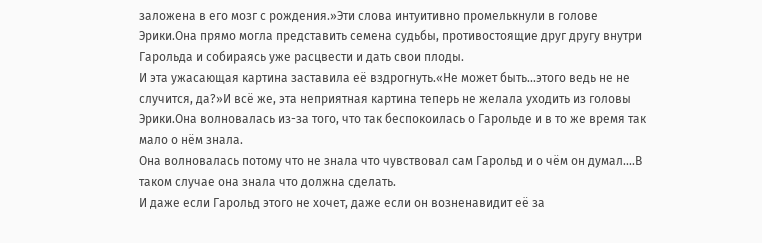заложена в его мозг с рождения.»Эти слова интуитивно промелькнули в голове Эрики.Она прямо могла представить семена судьбы, противостоящие друг другу внутри Гарольда и собираясь уже расцвести и дать свои плоды.
И эта ужасающая картина заставила её вздрогнуть.«Не может быть...этого ведь не не случится, да?»И всё же, эта неприятная картина теперь не желала уходить из головы Эрики.Она волновалась из-за того, что так беспокоилась о Гарольде и в то же время так мало о нём знала.
Она волновалась потому что не знала что чувствовал сам Гарольд и о чём он думал....В таком случае она знала что должна сделать.
И даже если Гарольд этого не хочет, даже если он возненавидит её за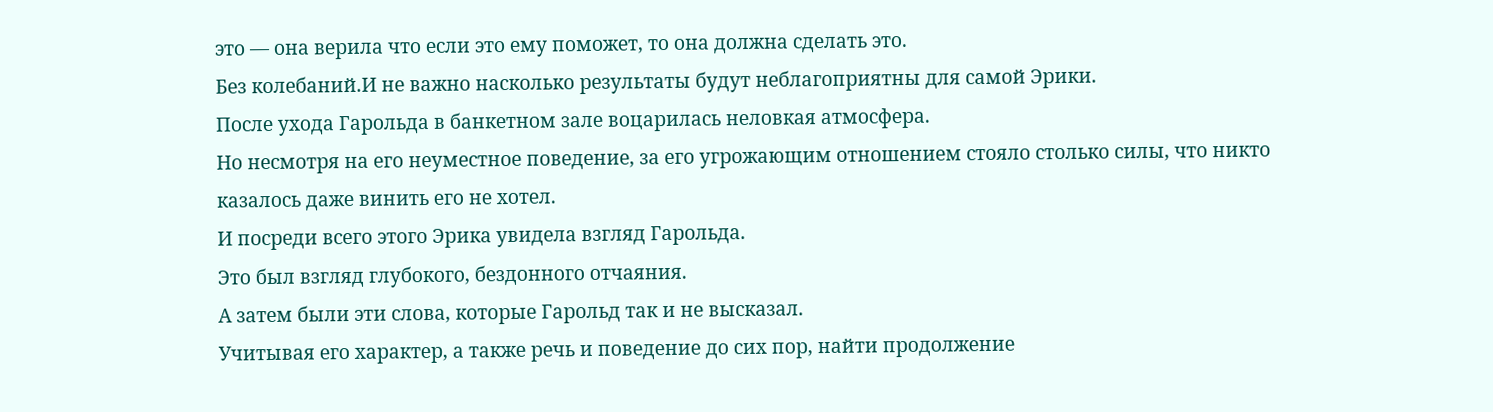это — она верила что если это ему поможет, то она должна сделать это.
Без колебаний.И не важно насколько результаты будут неблагоприятны для самой Эрики.
После ухода Гарольда в банкетном зале воцарилась неловкая атмосфера.
Но несмотря на его неуместное поведение, за его угрожающим отношением стояло столько силы, что никто казалось даже винить его не хотел.
И посреди всего этого Эрика увидела взгляд Гарольда.
Это был взгляд глубокого, бездонного отчаяния.
А затем были эти слова, которые Гарольд так и не высказал.
Учитывая его характер, а также речь и поведение до сих пор, найти продолжение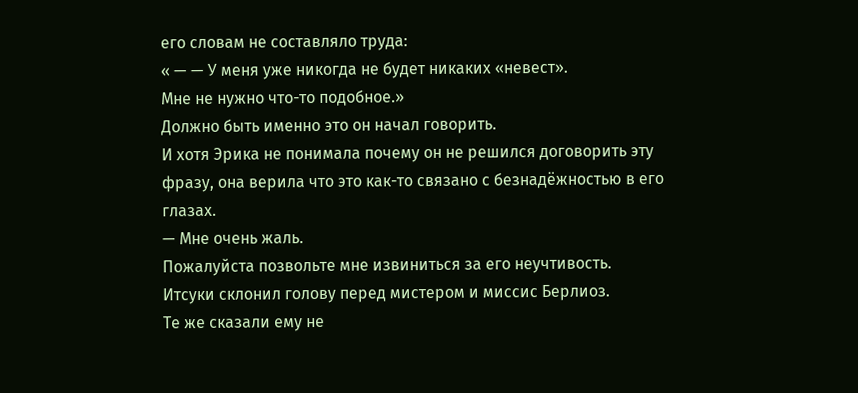его словам не составляло труда:
« — — У меня уже никогда не будет никаких «невест».
Мне не нужно что-то подобное.»
Должно быть именно это он начал говорить.
И хотя Эрика не понимала почему он не решился договорить эту фразу, она верила что это как-то связано с безнадёжностью в его глазах.
— Мне очень жаль.
Пожалуйста позвольте мне извиниться за его неучтивость.
Итсуки склонил голову перед мистером и миссис Берлиоз.
Те же сказали ему не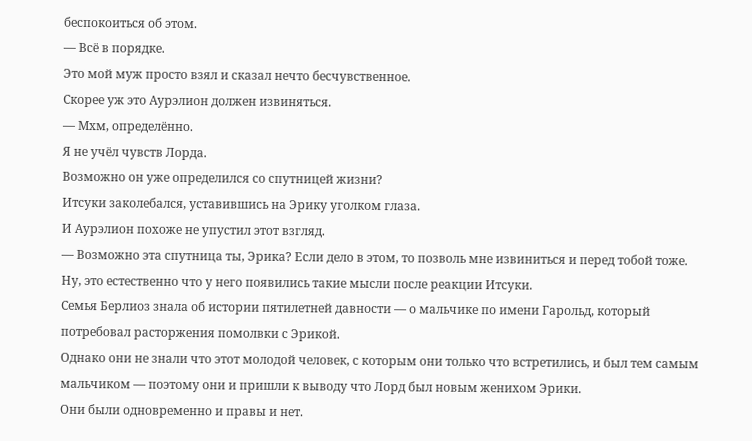беспокоиться об этом.
— Всё в порядке.
Это мой муж просто взял и сказал нечто бесчувственное.
Скорее уж это Аурэлион должен извиняться.
— Мхм, определённо.
Я не учёл чувств Лорда.
Возможно он уже определился со спутницей жизни?
Итсуки заколебался, уставившись на Эрику уголком глаза.
И Аурэлион похоже не упустил этот взгляд.
— Возможно эта спутница ты, Эрика? Если дело в этом, то позволь мне извиниться и перед тобой тоже.
Ну, это естественно что у него появились такие мысли после реакции Итсуки.
Семья Берлиоз знала об истории пятилетней давности — о мальчике по имени Гарольд, который потребовал расторжения помолвки с Эрикой.
Однако они не знали что этот молодой человек, с которым они только что встретились, и был тем самым мальчиком — поэтому они и пришли к выводу что Лорд был новым женихом Эрики.
Они были одновременно и правы и нет.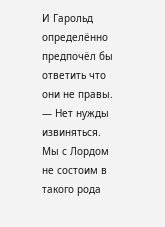И Гарольд определённо предпочёл бы ответить что они не правы.
— Нет нужды извиняться.
Мы с Лордом не состоим в такого рода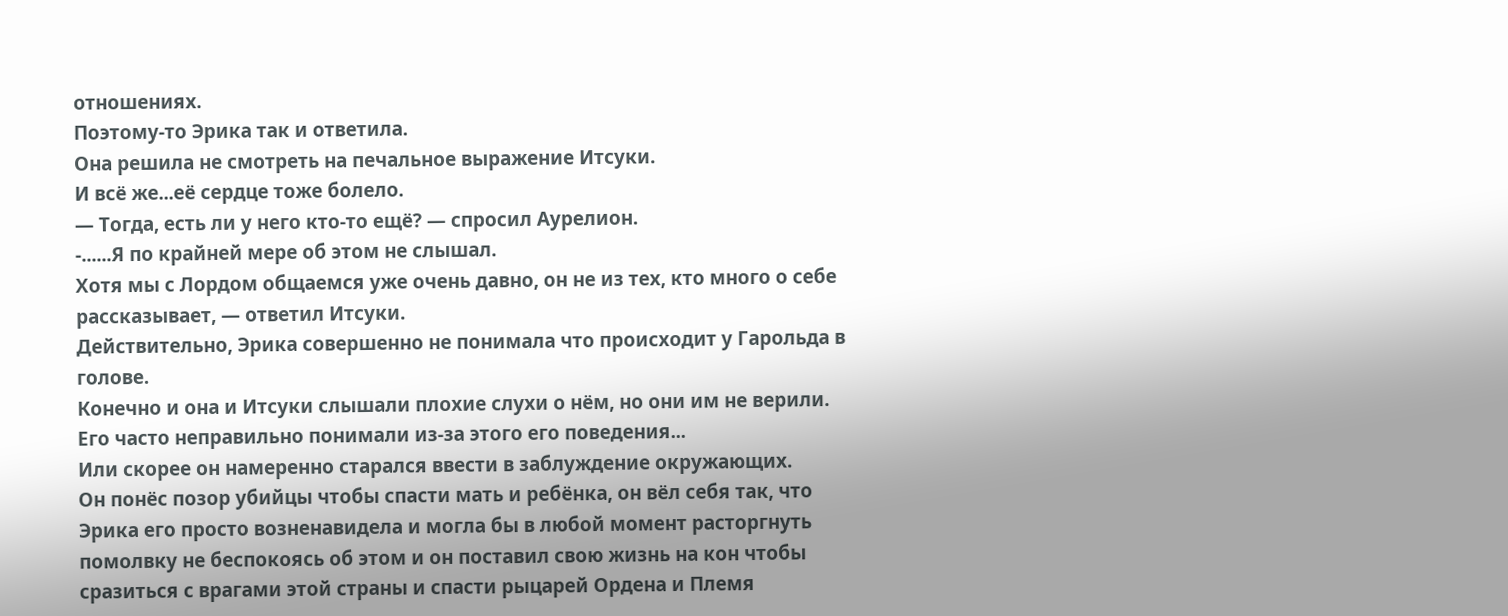отношениях.
Поэтому-то Эрика так и ответила.
Она решила не смотреть на печальное выражение Итсуки.
И всё же...её сердце тоже болело.
— Тогда, есть ли у него кто-то ещё? — спросил Аурелион.
-......Я по крайней мере об этом не слышал.
Хотя мы с Лордом общаемся уже очень давно, он не из тех, кто много о себе рассказывает, — ответил Итсуки.
Действительно, Эрика совершенно не понимала что происходит у Гарольда в голове.
Конечно и она и Итсуки слышали плохие слухи о нём, но они им не верили.
Его часто неправильно понимали из-за этого его поведения...
Или скорее он намеренно старался ввести в заблуждение окружающих.
Он понёс позор убийцы чтобы спасти мать и ребёнка, он вёл себя так, что Эрика его просто возненавидела и могла бы в любой момент расторгнуть помолвку не беспокоясь об этом и он поставил свою жизнь на кон чтобы сразиться с врагами этой страны и спасти рыцарей Ордена и Племя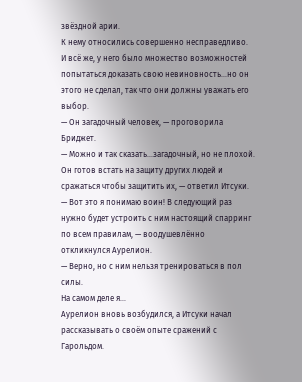звёздной арии.
К нему относились совершенно несправедливо.
И всё же, у него было множество возможностей попытаться доказать свою невиновность...но он этого не сделал, так что они должны уважать его выбор.
— Он загадочный человек, — проговорила Бриджет.
— Можно и так сказать...загадочный, но не плохой.
Он готов встать на защиту других людей и сражаться чтобы защитить их, — ответил Итсуки.
— Вот это я понимаю воин! В следующий раз нужно будет устроить с ним настоящий спарринг по всем правилам, — воодушевлённо откликнулся Аурелион.
— Верно, но с ним нельзя тренироваться в пол силы.
На самом деле я...
Аурелион вновь возбудился, а Итсуки начал рассказывать о своём опыте сражений с Гарольдом.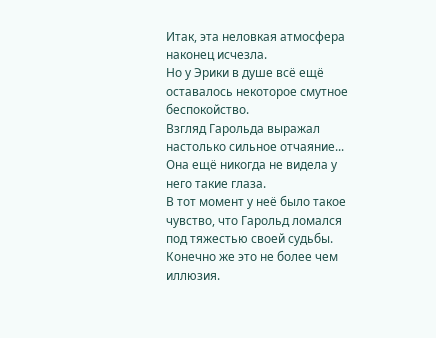Итак, эта неловкая атмосфера наконец исчезла.
Но у Эрики в душе всё ещё оставалось некоторое смутное беспокойство.
Взгляд Гарольда выражал настолько сильное отчаяние...
Она ещё никогда не видела у него такие глаза.
В тот момент у неё было такое чувство, что Гарольд ломался под тяжестью своей судьбы.
Конечно же это не более чем иллюзия.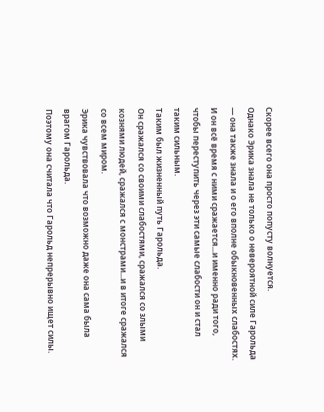Скорее всего она просто попусту волнуется.
Однако Эрика знала не только о невероятной силе Гарольда — она также знала и о его вполне обыкновенных слабостях.
И он всё время с ними сражается...и именно ради того, чтобы переступить через эти самые слабости он и стал таким сильным.
Таким был жизненный путь Гарольда.
Он сражался со своими слабостями, сражался со злыми кознями людей, сражался с монстрами...и в итоге сражался со всем миром.
Эрика чувствовала что возможно даже она сама была врагом Гарольда.
Поэтому она считала что Гарольд непрерывно ищет силы.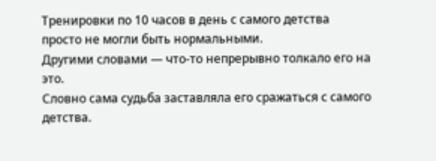Тренировки по 10 часов в день с самого детства просто не могли быть нормальными.
Другими словами — что-то непрерывно толкало его на это.
Словно сама судьба заставляла его сражаться с самого детства.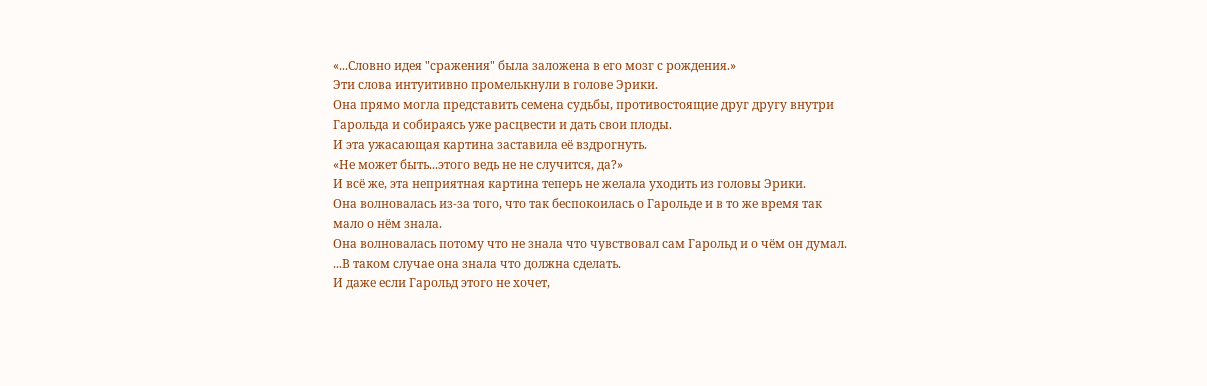«...Словно идея "сражения" была заложена в его мозг с рождения.»
Эти слова интуитивно промелькнули в голове Эрики.
Она прямо могла представить семена судьбы, противостоящие друг другу внутри Гарольда и собираясь уже расцвести и дать свои плоды.
И эта ужасающая картина заставила её вздрогнуть.
«Не может быть...этого ведь не не случится, да?»
И всё же, эта неприятная картина теперь не желала уходить из головы Эрики.
Она волновалась из-за того, что так беспокоилась о Гарольде и в то же время так мало о нём знала.
Она волновалась потому что не знала что чувствовал сам Гарольд и о чём он думал.
...В таком случае она знала что должна сделать.
И даже если Гарольд этого не хочет,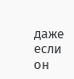даже если он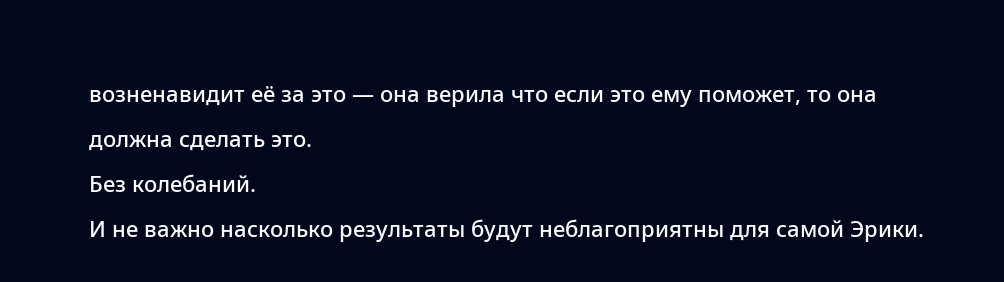возненавидит её за это — она верила что если это ему поможет, то она должна сделать это.
Без колебаний.
И не важно насколько результаты будут неблагоприятны для самой Эрики.